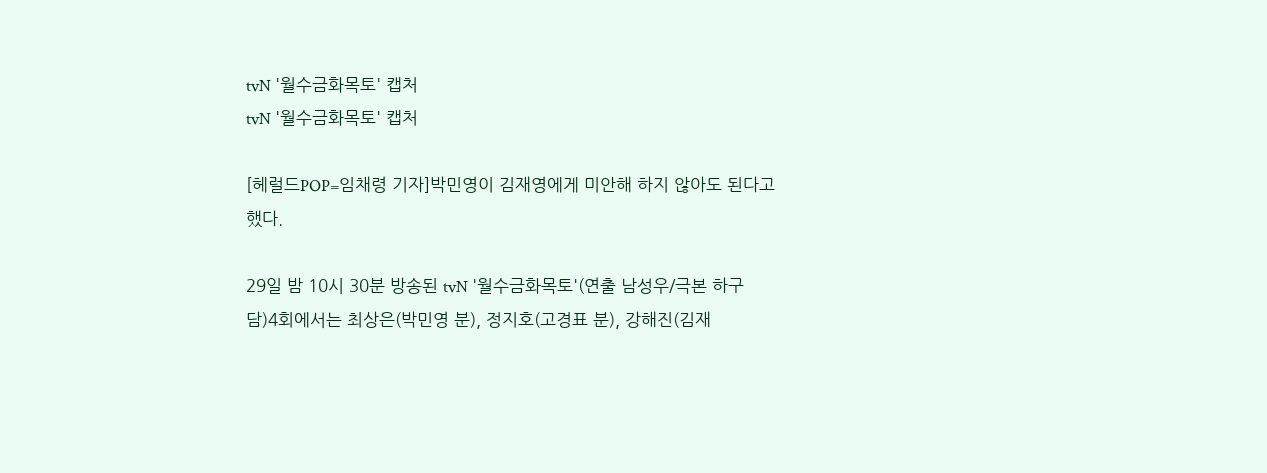tvN '월수금화목토' 캡처
tvN '월수금화목토' 캡처

[헤럴드POP=임채령 기자]박민영이 김재영에게 미안해 하지 않아도 된다고 했다.

29일 밤 10시 30분 방송된 tvN '월수금화목토'(연출 남성우/극본 하구담)4회에서는 최상은(박민영 분), 정지호(고경표 분), 강해진(김재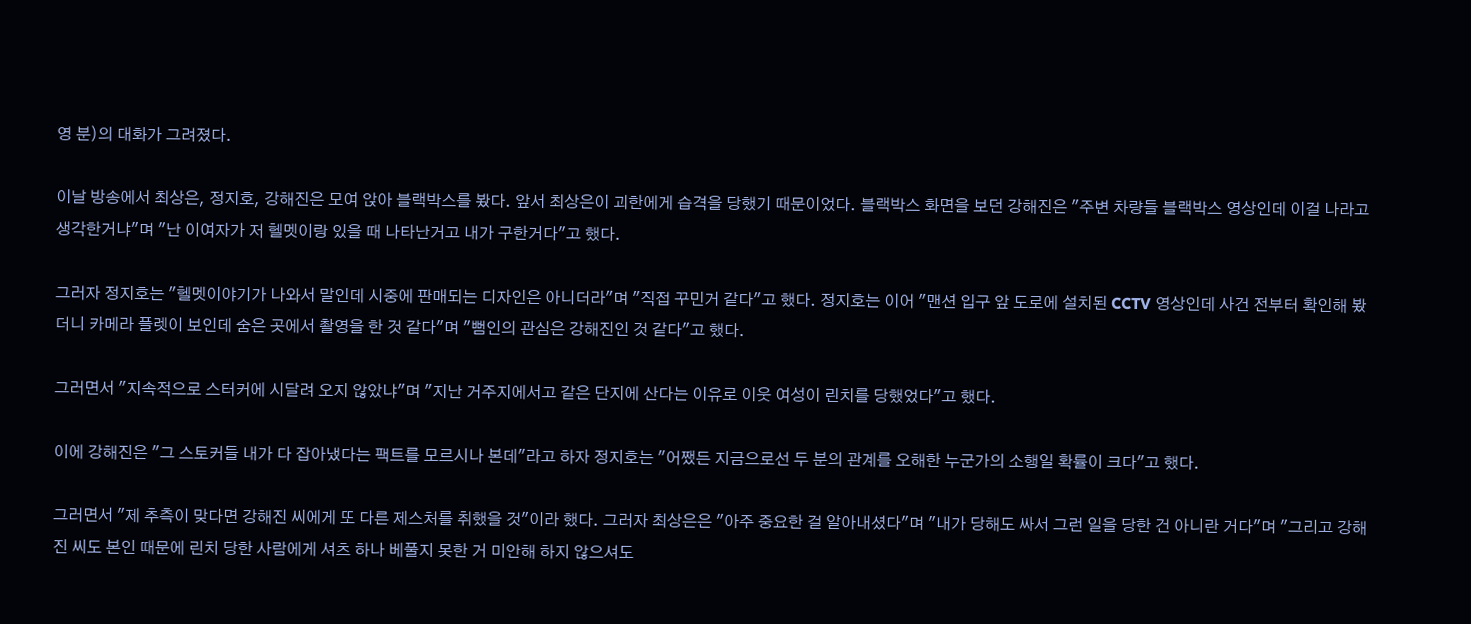영 분)의 대화가 그려졌다.

이날 방송에서 최상은, 정지호, 강해진은 모여 앉아 블랙박스를 봤다. 앞서 최상은이 괴한에게 습격을 당했기 때문이었다. 블랙박스 화면을 보던 강해진은 "주변 차량들 블랙박스 영상인데 이걸 나라고 생각한거냐"며 "난 이여자가 저 헬멧이랑 있을 때 나타난거고 내가 구한거다"고 했다.

그러자 정지호는 "헬멧이야기가 나와서 말인데 시중에 판매되는 디자인은 아니더라"며 "직접 꾸민거 같다"고 했다. 정지호는 이어 "맨션 입구 앞 도로에 설치된 CCTV 영상인데 사건 전부터 확인해 봤더니 카메라 플렛이 보인데 숨은 곳에서 촬영을 한 것 같다"며 "뻠인의 관심은 강해진인 것 같다"고 했다.

그러면서 "지속적으로 스터커에 시달려 오지 않았냐"며 "지난 거주지에서고 같은 단지에 산다는 이유로 이웃 여성이 린치를 당했었다"고 했다.

이에 강해진은 "그 스토커들 내가 다 잡아냈다는 팩트를 모르시나 본데"라고 하자 정지호는 "어쨌든 지금으로선 두 분의 관계를 오해한 누군가의 소행일 확률이 크다"고 했다.

그러면서 "제 추측이 맞다면 강해진 씨에게 또 다른 제스처를 취했을 것"이라 했다. 그러자 최상은은 "아주 중요한 걸 알아내셨다"며 "내가 당해도 싸서 그런 일을 당한 건 아니란 거다"며 "그리고 강해진 씨도 본인 때문에 린치 당한 사람에게 셔츠 하나 베풀지 못한 거 미안해 하지 않으셔도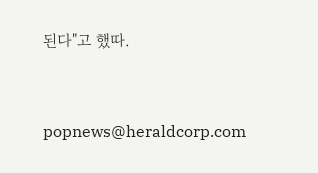된다"고 했따.


popnews@heraldcorp.com